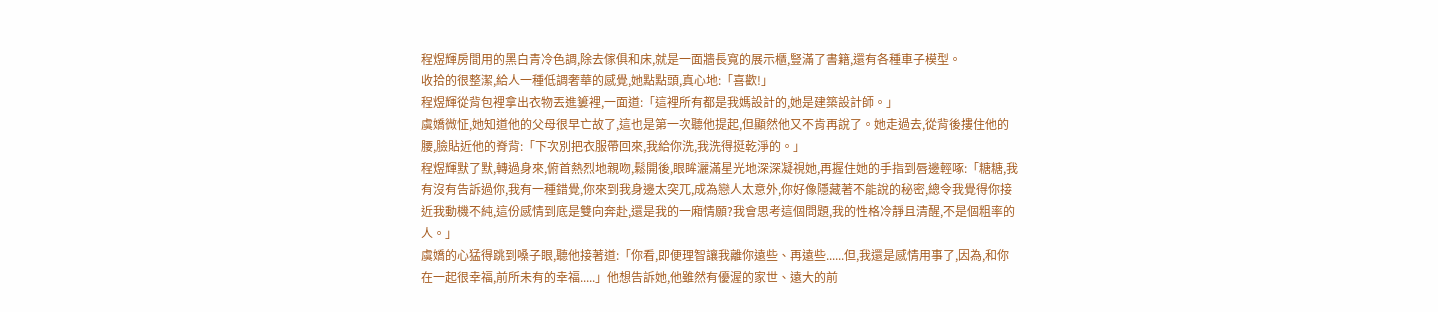程煜輝房間用的黑白青冷色調,除去傢俱和床,就是一面牆長寬的展示櫃,豎滿了書籍,還有各種車子模型。
收拾的很整潔,給人一種低調奢華的感覺,她點點頭,真心地:「喜歡!」
程煜輝從背包裡拿出衣物丟進簍裡,一面道:「這裡所有都是我媽設計的,她是建築設計師。」
虞嬌微怔,她知道他的父母很早亡故了,這也是第一次聽他提起,但顯然他又不肯再說了。她走過去,從背後摟住他的腰,臉貼近他的脊背:「下次別把衣服帶回來,我給你洗,我洗得挺乾淨的。」
程煜輝默了默,轉過身來,俯首熱烈地親吻,鬆開後,眼眸灑滿星光地深深凝視她,再握住她的手指到唇邊輕啄:「糖糖,我有沒有告訴過你,我有一種錯覺,你來到我身邊太突兀,成為戀人太意外,你好像隱藏著不能說的秘密,總令我覺得你接近我動機不純,這份感情到底是雙向奔赴,還是我的一廂情願?我會思考這個問題,我的性格冷靜且清醒,不是個粗率的人。」
虞嬌的心猛得跳到嗓子眼,聽他接著道:「你看,即便理智讓我離你遠些、再遠些......但,我還是感情用事了,因為,和你在一起很幸福,前所未有的幸福.....」他想告訴她,他雖然有優渥的家世、遠大的前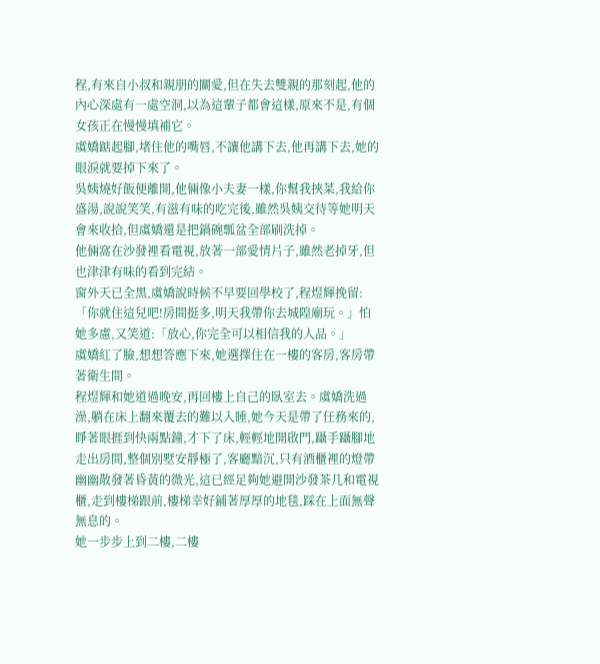程,有來自小叔和親朋的關愛,但在失去雙親的那刻起,他的內心深處有一處空洞,以為這輩子都會這樣,原來不是,有個女孩正在慢慢填補它。
虞嬌踮起腳,堵住他的嘴唇,不讓他講下去,他再講下去,她的眼淚就要掉下來了。
吳姨燒好飯便離開,他倆像小夫妻一樣,你幫我挾菜,我給你盛湯,說說笑笑,有滋有味的吃完後,雖然吳姨交待等她明天會來收拾,但虞嬌還是把鍋碗瓢盆全部刷洗掉。
他倆窩在沙發裡看電視,放著一部愛情片子,雖然老掉牙,但也津津有味的看到完結。
窗外天已全黑,虞嬌說時候不早要回學校了,程煜輝挽留:「你就住這兒吧!房間挺多,明天我帶你去城隍廟玩。」怕她多慮,又笑道:「放心,你完全可以相信我的人品。」
虞嬌紅了臉,想想答應下來,她選擇住在一樓的客房,客房帶著衛生間。
程煜輝和她道過晚安,再回樓上自己的臥室去。虞嬌洗過澡,躺在床上翻來覆去的難以入睡,她今天是帶了任務來的,睜著眼捱到快兩點鐘,才下了床,輕輕地開啟門,躡手躡腳地走出房間,整個別墅安靜極了,客廳黯沉,只有酒櫃裡的燈帶幽幽散發著昏黃的微光,這已經足夠她避開沙發茶几和電視櫃,走到樓梯跟前,樓梯幸好鋪著厚厚的地毯,踩在上面無聲無息的。
她一步步上到二樓,二樓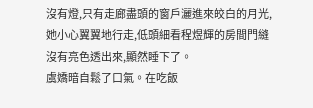沒有燈,只有走廊盡頭的窗戶灑進來皎白的月光,她小心翼翼地行走,低頭細看程煜輝的房間門縫沒有亮色透出來,顯然睡下了。
虞嬌暗自鬆了口氣。在吃飯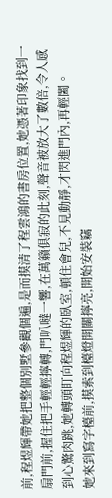前,程煜輝帶她把整個別墅參觀個遍,是而摸清了程雲鴻的書房位置,她憑著印象找到一扇門前,握住把手輕輕擰轉,門叭噠一響,在萬籟俱寂的此刻,聲音被放大了數倍,令人感到心驚肉跳,她轉頭盯向程煜輝的臥室,頓住會兒,不見動靜,才閃進門內,再輕闔。
她來到寫字檯前,摸索到檯燈開關擰亮,開始安裝竊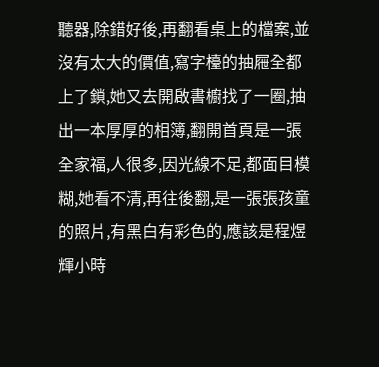聽器,除錯好後,再翻看桌上的檔案,並沒有太大的價值,寫字檯的抽屜全都上了鎖,她又去開啟書櫥找了一圈,抽出一本厚厚的相簿,翻開首頁是一張全家福,人很多,因光線不足,都面目模糊,她看不清,再往後翻,是一張張孩童的照片,有黑白有彩色的,應該是程煜輝小時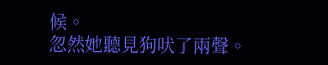候。
忽然她聽見狗吠了兩聲。